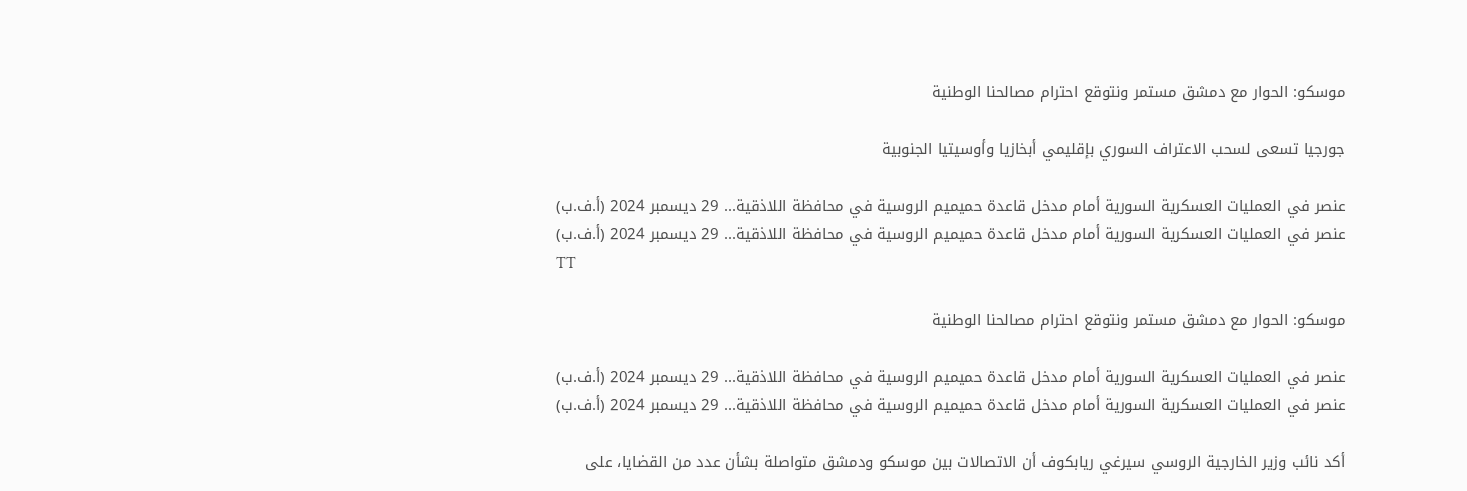موسكو: الحوار مع دمشق مستمر ونتوقع احترام مصالحنا الوطنية

جورجيا تسعى لسحب الاعتراف السوري بإقليمي أبخازيا وأوسيتيا الجنوبية

عنصر في العمليات العسكرية السورية أمام مدخل قاعدة حميميم الروسية في محافظة اللاذقية... 29 ديسمبر 2024 (أ.ف.ب)
عنصر في العمليات العسكرية السورية أمام مدخل قاعدة حميميم الروسية في محافظة اللاذقية... 29 ديسمبر 2024 (أ.ف.ب)
TT

موسكو: الحوار مع دمشق مستمر ونتوقع احترام مصالحنا الوطنية

عنصر في العمليات العسكرية السورية أمام مدخل قاعدة حميميم الروسية في محافظة اللاذقية... 29 ديسمبر 2024 (أ.ف.ب)
عنصر في العمليات العسكرية السورية أمام مدخل قاعدة حميميم الروسية في محافظة اللاذقية... 29 ديسمبر 2024 (أ.ف.ب)

أكد نائب وزير الخارجية الروسي سيرغي ريابكوف أن الاتصالات بين موسكو ودمشق متواصلة بشأن عدد من القضايا، على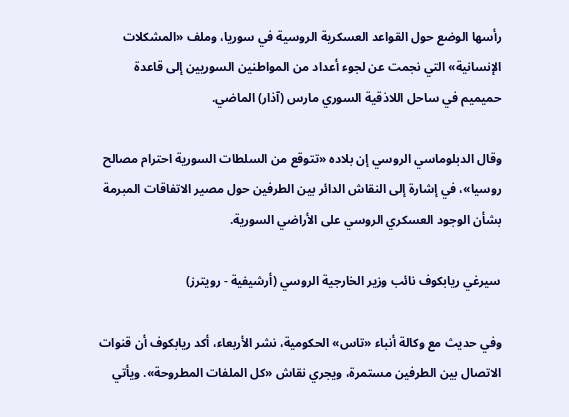رأسها الوضع حول القواعد العسكرية الروسية في سوريا، وملف «المشكلات الإنسانية» التي نجمت عن لجوء أعداد من المواطنين السوريين إلى قاعدة حميميم في ساحل اللاذقية السوري مارس (آذار) الماضي.

وقال الدبلوماسي الروسي إن بلاده «تتوقع من السلطات السورية احترام مصالح روسيا»، في إشارة إلى النقاش الدائر بين الطرفين حول مصير الاتفاقات المبرمة بشأن الوجود العسكري الروسي على الأراضي السورية.

سيرغي ريابكوف نائب وزير الخارجية الروسي (أرشيفية - رويترز)

وفي حديث مع وكالة أنباء «تاس» الحكومية، نشر الأربعاء، أكد ريابكوف أن قنوات الاتصال بين الطرفين مستمرة، ويجري نقاش «كل الملفات المطروحة». ويأتي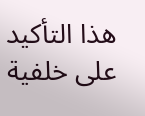هذا التأكيد على خلفية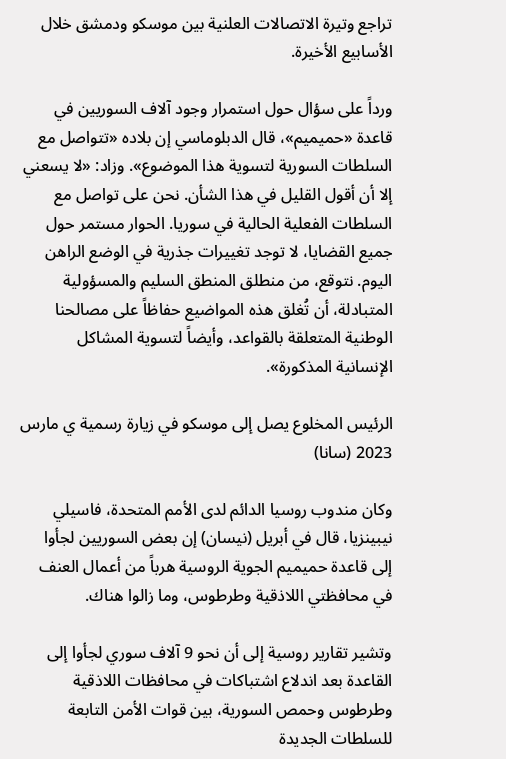تراجع وتيرة الاتصالات العلنية بين موسكو ودمشق خلال الأسابيع الأخيرة.

ورداً على سؤال حول استمرار وجود آلاف السوريين في قاعدة «حميميم»، قال الدبلوماسي إن بلاده «تتواصل مع السلطات السورية لتسوية هذا الموضوع». وزاد: «لا يسعني إلا أن أقول القليل في هذا الشأن. نحن على تواصل مع السلطات الفعلية الحالية في سوريا. الحوار مستمر حول جميع القضايا، لا توجد تغييرات جذرية في الوضع الراهن اليوم. نتوقع، من منطلق المنطق السليم والمسؤولية المتبادلة، أن تُغلق هذه المواضيع حفاظاً على مصالحنا الوطنية المتعلقة بالقواعد، وأيضاً لتسوية المشاكل الإنسانية المذكورة».

الرئيس المخلوع يصل إلى موسكو في زيارة رسمية ي مارس 2023 (سانا)

وكان مندوب روسيا الدائم لدى الأمم المتحدة، فاسيلي نيبينزيا، قال في أبريل (نيسان) إن بعض السوريين لجأوا إلى قاعدة حميميم الجوية الروسية هرباً من أعمال العنف في محافظتي اللاذقية وطرطوس، وما زالوا هناك.

وتشير تقارير روسية إلى أن نحو 9 آلاف سوري لجأوا إلى القاعدة بعد اندلاع اشتباكات في محافظات اللاذقية وطرطوس وحمص السورية، بين قوات الأمن التابعة للسلطات الجديدة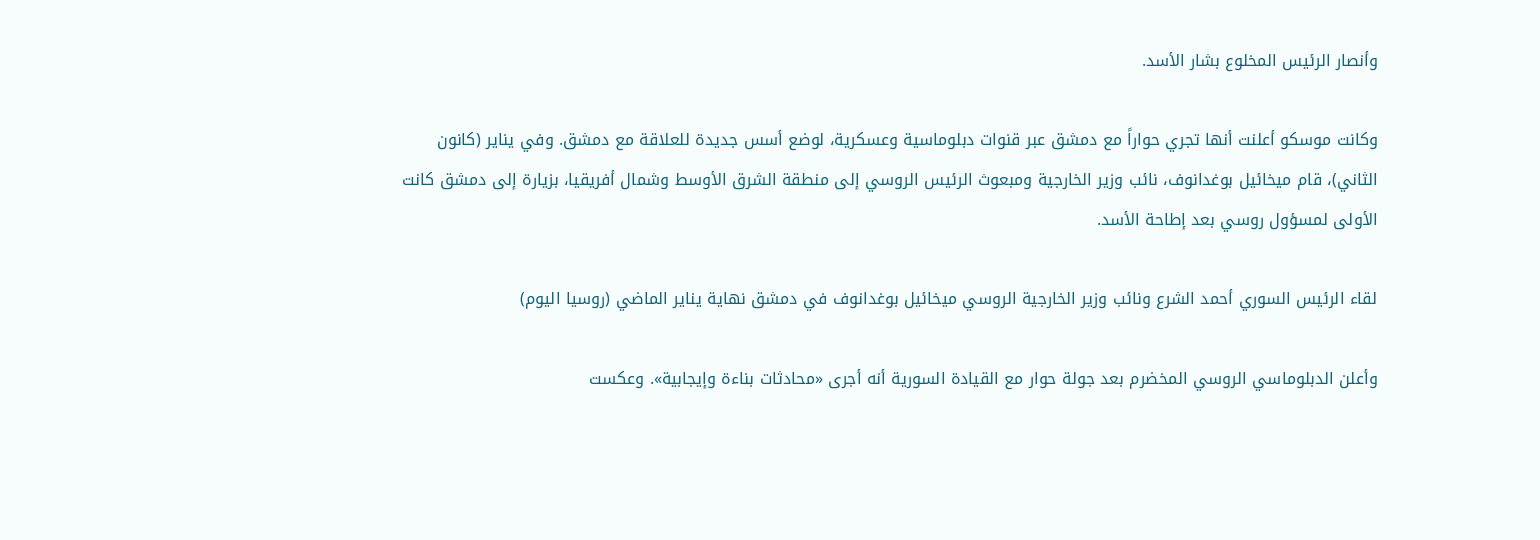وأنصار الرئيس المخلوع بشار الأسد.

وكانت موسكو أعلنت أنها تجري حواراً مع دمشق عبر قنوات دبلوماسية وعسكرية، لوضع أسس جديدة للعلاقة مع دمشق. وفي يناير (كانون الثاني)، قام ميخائيل بوغدانوف، نائب وزير الخارجية ومبعوث الرئيس الروسي إلى منطقة الشرق الأوسط وشمال أفريقيا، بزيارة إلى دمشق كانت الأولى لمسؤول روسي بعد إطاحة الأسد.

لقاء الرئيس السوري أحمد الشرع ونائب وزير الخارجية الروسي ميخائيل بوغدانوف في دمشق نهاية يناير الماضي (روسيا اليوم)

وأعلن الدبلوماسي الروسي المخضرم بعد جولة حوار مع القيادة السورية أنه أجرى «محادثات بناءة وإيجابية». وعكست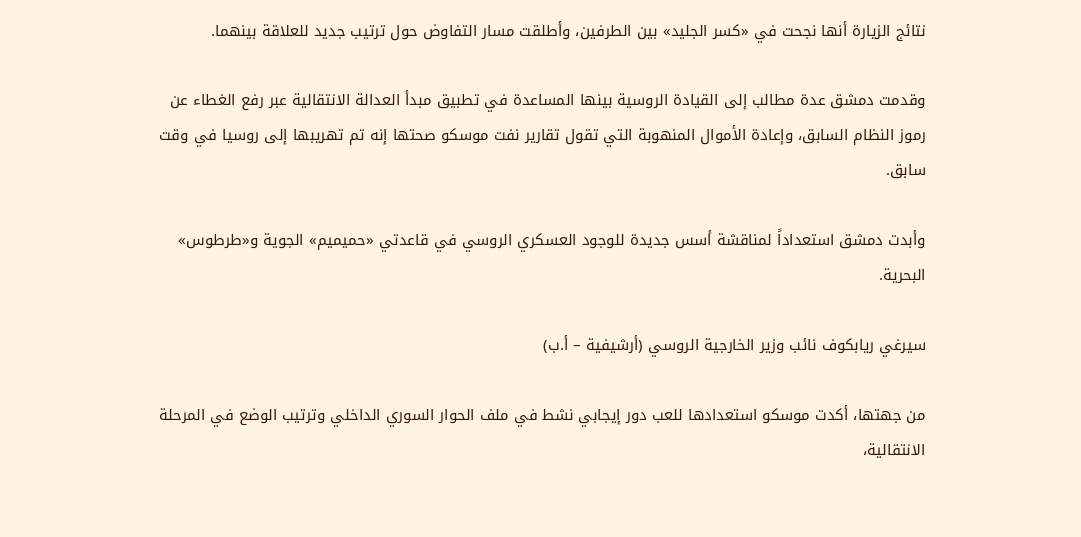نتائج الزيارة أنها نجحت في «كسر الجليد» بين الطرفين، وأطلقت مسار التفاوض حول ترتيب جديد للعلاقة بينهما.

وقدمت دمشق عدة مطالب إلى القيادة الروسية بينها المساعدة في تطبيق مبدأ العدالة الانتقالية عبر رفع الغطاء عن رموز النظام السابق، وإعادة الأموال المنهوبة التي تقول تقارير نفت موسكو صحتها إنه تم تهريبها إلى روسيا في وقت سابق.

وأبدت دمشق استعداداً لمناقشة أسس جديدة للوجود العسكري الروسي في قاعدتي «حميميم» الجوية و«طرطوس» البحرية.

سيرغي ريابكوف نائب وزير الخارجية الروسي (أرشيفية – أ.ب)

من جهتها، أكدت موسكو استعدادها للعب دور إيجابي نشط في ملف الحوار السوري الداخلي وترتيب الوضع في المرحلة الانتقالية،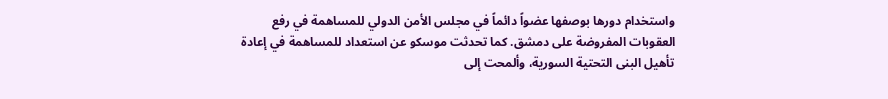واستخدام دورها بوصفها عضواً دائماً في مجلس الأمن الدولي للمساهمة في رفع العقوبات المفروضة على دمشق. كما تحدثت موسكو عن استعداد للمساهمة في إعادة تأهيل البنى التحتية السورية، وألمحت إلى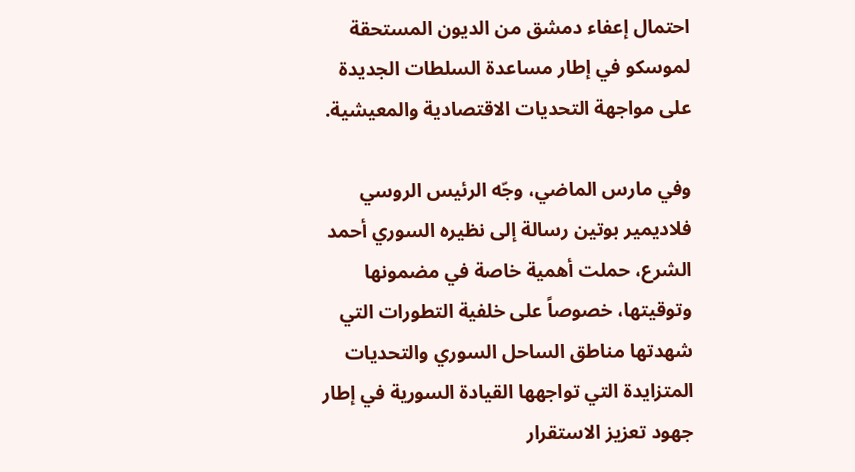احتمال إعفاء دمشق من الديون المستحقة لموسكو في إطار مساعدة السلطات الجديدة على مواجهة التحديات الاقتصادية والمعيشية.

وفي مارس الماضي، وجّه الرئيس الروسي فلاديمير بوتين رسالة إلى نظيره السوري أحمد الشرع، حملت أهمية خاصة في مضمونها وتوقيتها، خصوصاً على خلفية التطورات التي شهدتها مناطق الساحل السوري والتحديات المتزايدة التي تواجهها القيادة السورية في إطار جهود تعزيز الاستقرار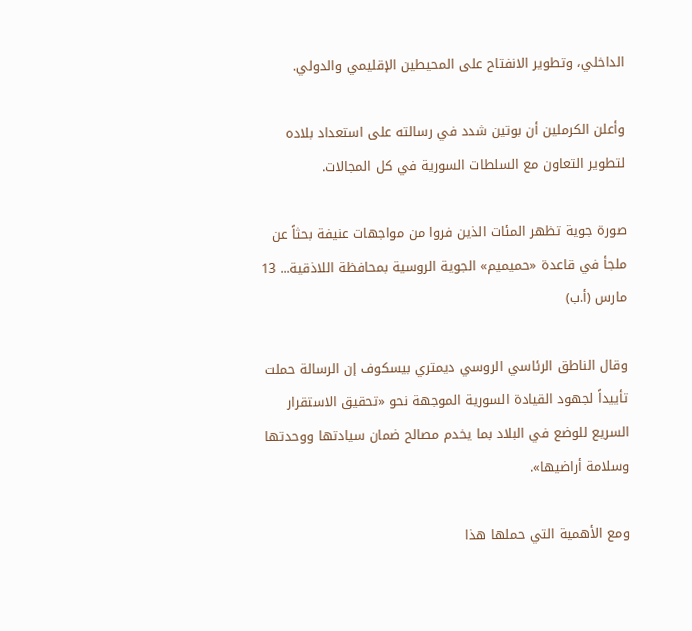الداخلي، وتطوير الانفتاح على المحيطين الإقليمي والدولي.

وأعلن الكرملين أن بوتين شدد في رسالته على استعداد بلاده لتطوير التعاون مع السلطات السورية في كل المجالات.

صورة جوية تظهر المئات الذين فروا من مواجهات عنيفة بحثاً عن ملجأ في قاعدة «حميميم» الجوية الروسية بمحافظة اللاذقية... 13 مارس (أ.ب)

وقال الناطق الرئاسي الروسي ديمتري بيسكوف إن الرسالة حملت تأييداً لجهود القيادة السورية الموجهة نحو «تحقيق الاستقرار السريع للوضع في البلاد بما يخدم مصالح ضمان سيادتها ووحدتها وسلامة أراضيها».

ومع الأهمية التي حملها هذا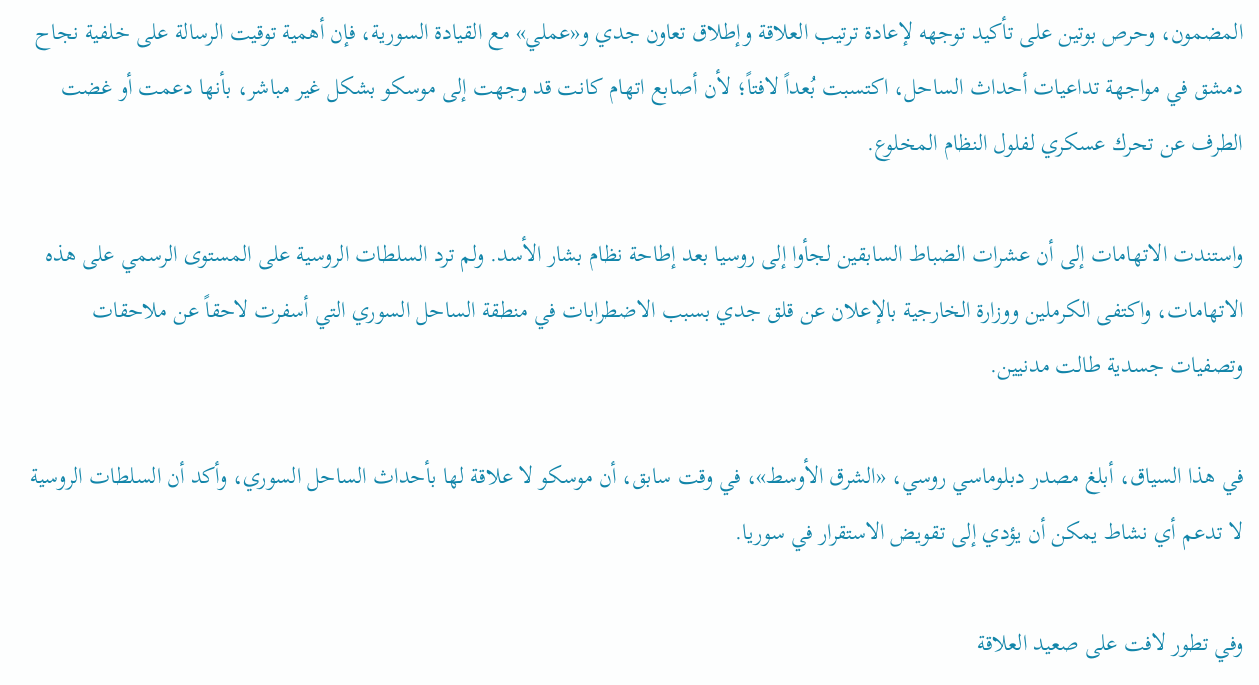المضمون، وحرص بوتين على تأكيد توجهه لإعادة ترتيب العلاقة وإطلاق تعاون جدي و«عملي» مع القيادة السورية، فإن أهمية توقيت الرسالة على خلفية نجاح دمشق في مواجهة تداعيات أحداث الساحل، اكتسبت بُعداً لافتاً؛ لأن أصابع اتهام كانت قد وجهت إلى موسكو بشكل غير مباشر، بأنها دعمت أو غضت الطرف عن تحرك عسكري لفلول النظام المخلوع.

واستندت الاتهامات إلى أن عشرات الضباط السابقين لجأوا إلى روسيا بعد إطاحة نظام بشار الأسد. ولم ترد السلطات الروسية على المستوى الرسمي على هذه الاتهامات، واكتفى الكرملين ووزارة الخارجية بالإعلان عن قلق جدي بسبب الاضطرابات في منطقة الساحل السوري التي أسفرت لاحقاً عن ملاحقات وتصفيات جسدية طالت مدنيين.

في هذا السياق، أبلغ مصدر دبلوماسي روسي، «الشرق الأوسط»، في وقت سابق، أن موسكو لا علاقة لها بأحداث الساحل السوري، وأكد أن السلطات الروسية لا تدعم أي نشاط يمكن أن يؤدي إلى تقويض الاستقرار في سوريا.

وفي تطور لافت على صعيد العلاقة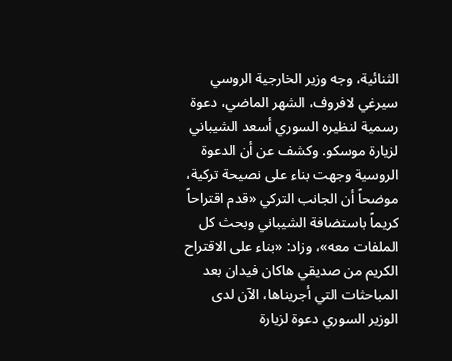الثنائية، وجه وزير الخارجية الروسي سيرغي لافروف، الشهر الماضي، دعوة رسمية لنظيره السوري أسعد الشيباني لزيارة موسكو. وكشف عن أن الدعوة الروسية وجهت بناء على نصيحة تركية، موضحاً أن الجانب التركي «قدم اقتراحاً كريماً باستضافة الشيباني وبحث كل الملفات معه»، وزاد: «بناء على الاقتراح الكريم من صديقي هاكان فيدان بعد المباحثات التي أجريناها، الآن لدى الوزير السوري دعوة لزيارة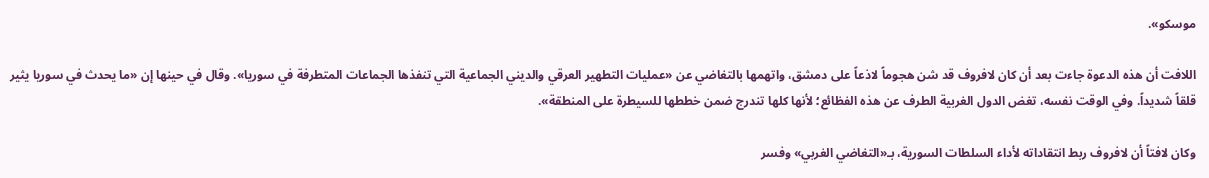موسكو».

اللافت أن هذه الدعوة جاءت بعد أن كان لافروف قد شن هجوماً لاذعاً على دمشق، واتهمها بالتغاضي عن «عمليات التطهير العرقي والديني الجماعية التي تنفذها الجماعات المتطرفة في سوريا». وقال في حينها إن «ما يحدث في سوريا يثير قلقاً شديداً. وفي الوقت نفسه، تغض الدول الغربية الطرف عن هذه الفظائع؛ لأنها كلها تندرج ضمن خططها للسيطرة على المنطقة».

وكان لافتاً أن لافروف ربط انتقاداته لأداء السلطات السورية، بـ«التغاضي الغربي» وفسر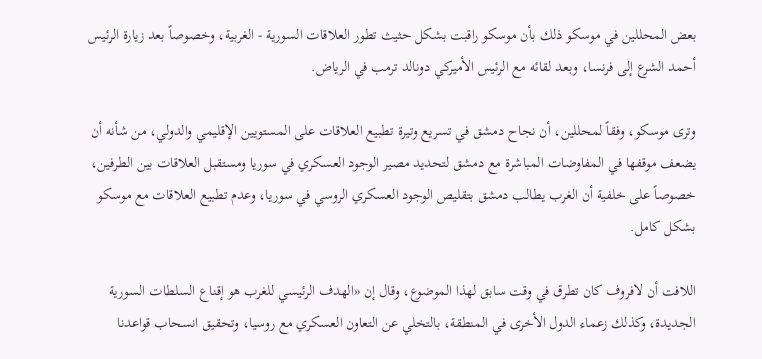بعض المحللين في موسكو ذلك بأن موسكو راقبت بشكل حثيث تطور العلاقات السورية - الغربية، وخصوصاً بعد زيارة الرئيس أحمد الشرع إلى فرنسا، وبعد لقائه مع الرئيس الأميركي دونالد ترمب في الرياض.

وترى موسكو، وفقاً لمحللين، أن نجاح دمشق في تسريع وتيرة تطبيع العلاقات على المستويين الإقليمي والدولي، من شأنه أن يضعف موقفها في المفاوضات المباشرة مع دمشق لتحديد مصير الوجود العسكري في سوريا ومستقبل العلاقات بين الطرفين، خصوصاً على خلفية أن الغرب يطالب دمشق بتقليص الوجود العسكري الروسي في سوريا، وعدم تطبيع العلاقات مع موسكو بشكل كامل.

اللافت أن لافروف كان تطرق في وقت سابق لهذا الموضوع، وقال إن «الهدف الرئيسي للغرب هو إقناع السلطات السورية الجديدة، وكذلك زعماء الدول الأخرى في المنطقة، بالتخلي عن التعاون العسكري مع روسيا، وتحقيق انسحاب قواعدنا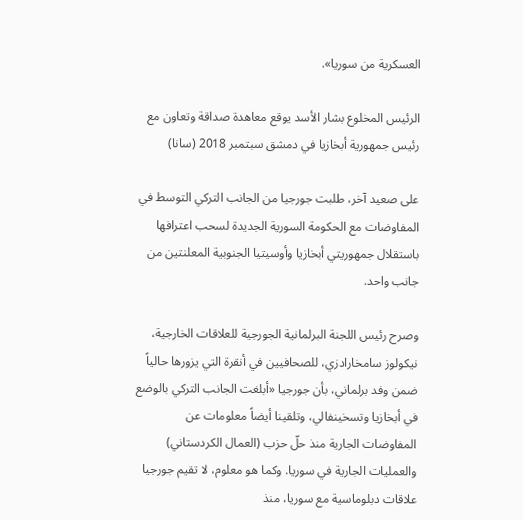العسكرية من سوريا».

الرئيس المخلوع بشار الأسد يوقع معاهدة صداقة وتعاون مع رئيس جمهورية أبخازيا في دمشق سبتمبر 2018 (سانا)

على صعيد آخر، طلبت جورجيا من الجانب التركي التوسط في المفاوضات مع الحكومة السورية الجديدة لسحب اعترافها باستقلال جمهوريتي أبخازيا وأوسيتيا الجنوبية المعلنتين من جانب واحد.

وصرح رئيس اللجنة البرلمانية الجورجية للعلاقات الخارجية، نيكولوز سامخارادزي، للصحافيين في أنقرة التي يزورها حالياً ضمن وفد برلماني، بأن جورجيا «أبلغت الجانب التركي بالوضع في أبخازيا وتسخينفالي، وتلقينا أيضاً معلومات عن المفاوضات الجارية منذ حلّ حزب (العمال الكردستاني) والعمليات الجارية في سوريا. وكما هو معلوم، لا تقيم جورجيا علاقات دبلوماسية مع سوريا، منذ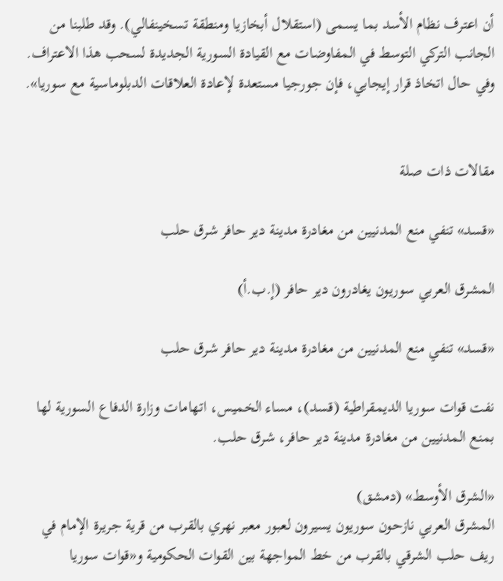أن اعترف نظام الأسد بما يسمى (استقلال أبخازيا ومنطقة تسخينفالي). وقد طلبنا من الجانب التركي التوسط في المفاوضات مع القيادة السورية الجديدة لسحب هذا الاعتراف. وفي حال اتخاذ قرار إيجابي، فإن جورجيا مستعدة لإعادة العلاقات الدبلوماسية مع سوريا».


مقالات ذات صلة

«قسد» تنفي منع المدنيين من مغادرة مدينة دير حافر شرق حلب

المشرق العربي سوريون يغادرون دير حافر (إ.ب.أ)

«قسد» تنفي منع المدنيين من مغادرة مدينة دير حافر شرق حلب

نفت قوات سوريا الديمقراطية (قسد)، مساء الخميس، اتهامات وزارة الدفاع السورية لها بمنع المدنيين من مغادرة مدينة دير حافر، شرق حلب.

«الشرق الأوسط» (دمشق)
المشرق العربي نازحون سوريون يسيرون لعبور معبر نهري بالقرب من قرية جريرة الإمام في ريف حلب الشرقي بالقرب من خط المواجهة بين القوات الحكومية و«قوات سوريا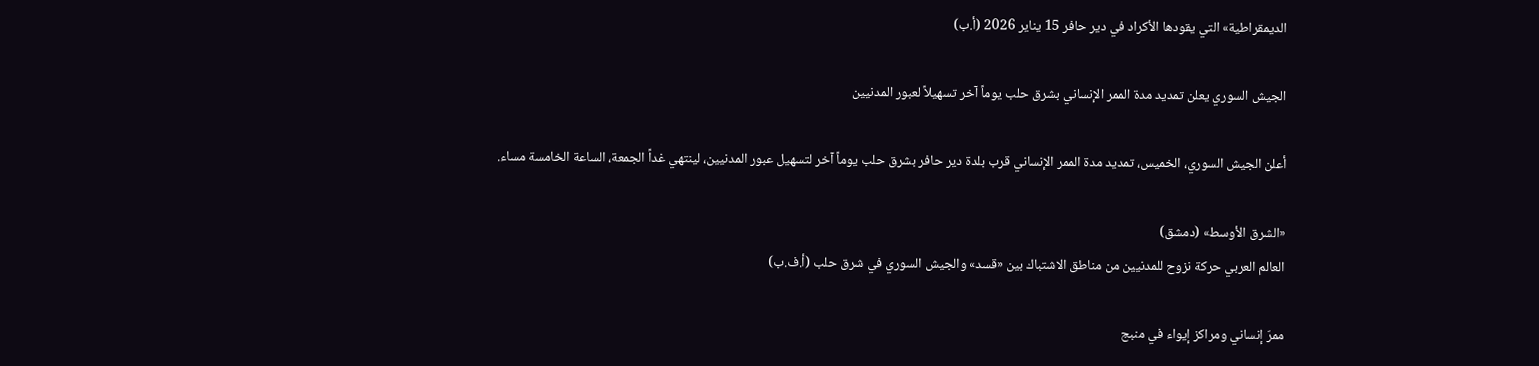الديمقراطية» التي يقودها الأكراد في دير حافر 15 يناير 2026 (أ.ب)

الجيش السوري يعلن تمديد مدة الممر الإنساني بشرق حلب يوماً آخر تسهيلاً لعبور المدنيين

أعلن الجيش السوري، الخميس، تمديد مدة الممر الإنساني قرب بلدة دير حافر بشرق حلب يوماً آخر لتسهيل عبور المدنيين، لينتهي غداً الجمعة، الساعة الخامسة مساء.

«الشرق الأوسط» (دمشق)
العالم العربي حركة نزوح للمدنيين من مناطق الاشتباك بين «قسد» والجيش السوري في شرق حلب (أ.ف.ب)

ممرّ إنساني ومراكز إيواء في منبج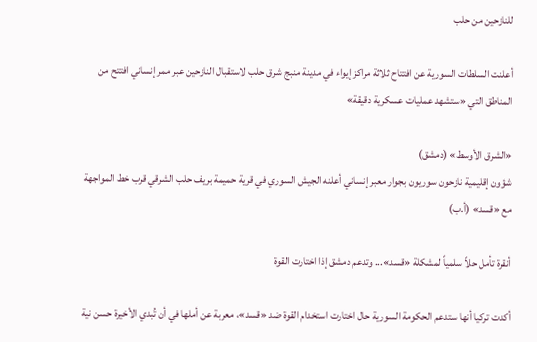للنازحين من حلب

أعلنت السلطات السورية عن افتتاح ثلاثة مراكز إيواء في مدينة منبج شرق حلب لاستقبال النازحين عبر ممر إنساني افتتح من المناطق التي «ستشهد عمليات عسكرية دقيقة»

«الشرق الأوسط» (دمشق)
شؤون إقليمية نازحون سوريون بجوار معبر إنساني أعلنه الجيش السوري في قرية حميمة بريف حلب الشرقي قرب خط المواجهة مع «قسد» (أ.ب)

أنقرة تأمل حلاً سلمياً لمشكلة «قسد»... وتدعم دمشق إذا اختارت القوة

أكدت تركيا أنها ستدعم الحكومة السورية حال اختارت استخدام القوة ضد «قسد»، معربة عن أملها في أن تُبدي الأخيرة حسن نية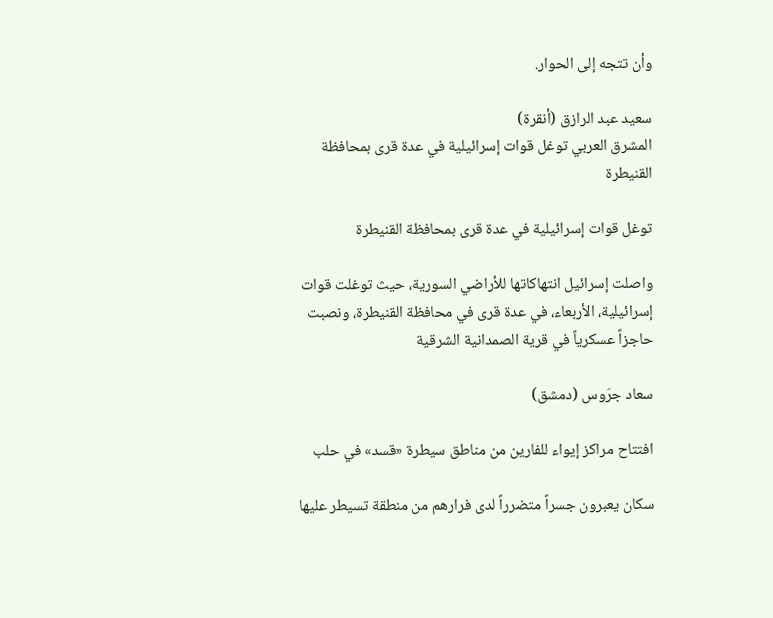وأن تتجه إلى الحوار.

سعيد عبد الرازق (أنقرة)
المشرق العربي توغل قوات إسرائيلية في عدة قرى بمحافظة القنيطرة

توغل قوات إسرائيلية في عدة قرى بمحافظة القنيطرة

واصلت إسرائيل انتهاكاتها للأراضي السورية، حيث توغلت قوات إسرائيلية، الأربعاء، في عدة قرى في محافظة القنيطرة، ونصبت حاجزاً عسكرياً في قرية الصمدانية الشرقية

سعاد جرَوس (دمشق)

افتتاح مراكز إيواء للفارين من مناطق سيطرة «قسد» في حلب

سكان يعبرون جسراً متضرراً لدى فرارهم من منطقة تسيطر عليها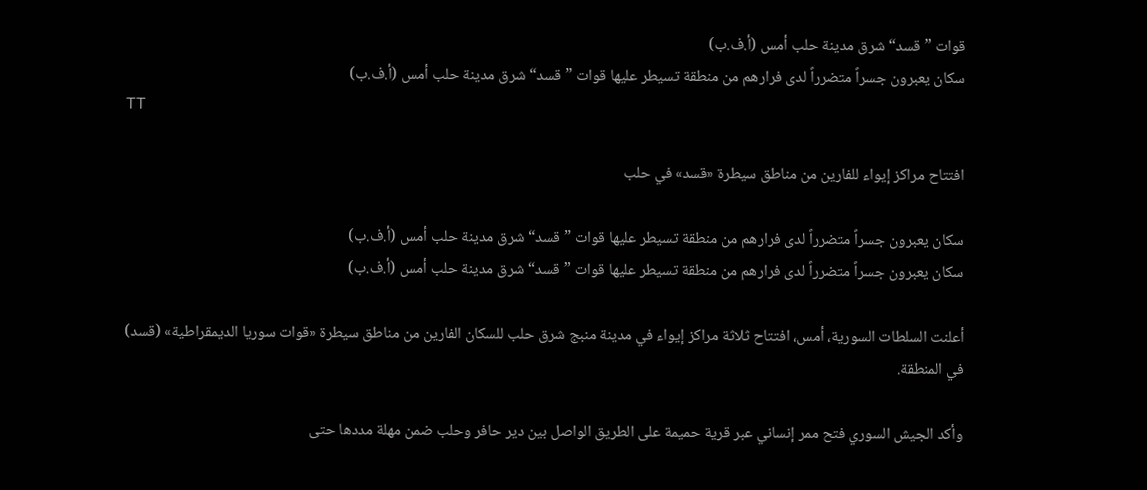قوات ”قسد“ شرق مدينة حلب أمس (أ.ف.ب)
سكان يعبرون جسراً متضرراً لدى فرارهم من منطقة تسيطر عليها قوات ”قسد“ شرق مدينة حلب أمس (أ.ف.ب)
TT

افتتاح مراكز إيواء للفارين من مناطق سيطرة «قسد» في حلب

سكان يعبرون جسراً متضرراً لدى فرارهم من منطقة تسيطر عليها قوات ”قسد“ شرق مدينة حلب أمس (أ.ف.ب)
سكان يعبرون جسراً متضرراً لدى فرارهم من منطقة تسيطر عليها قوات ”قسد“ شرق مدينة حلب أمس (أ.ف.ب)

أعلنت السلطات السورية، أمس، افتتاح ثلاثة مراكز إيواء في مدينة منبج شرق حلب للسكان الفارين من مناطق سيطرة «قوات سوريا الديمقراطية» (قسد) في المنطقة.

وأكد الجيش السوري فتح ممر إنساني عبر قرية حميمة على الطريق الواصل بين دير حافر وحلب ضمن مهلة مددها حتى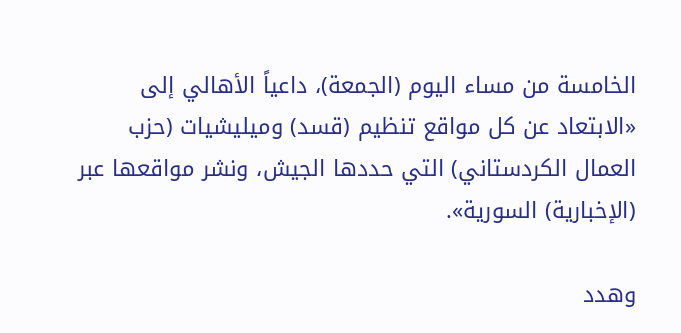الخامسة من مساء اليوم (الجمعة)، داعياً الأهالي إلى «الابتعاد عن كل مواقع تنظيم (قسد) وميليشيات (حزب العمال الكردستاني) التي حددها الجيش، ونشر مواقعها عبر (الإخبارية) السورية».

وهدد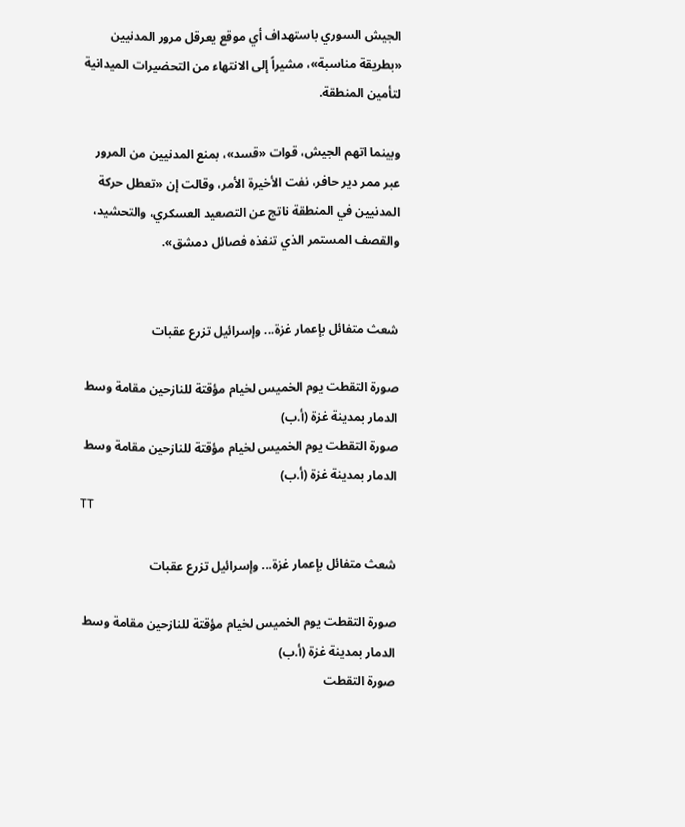الجيش السوري باستهداف أي موقع يعرقل مرور المدنيين «بطريقة مناسبة»، مشيراً إلى الانتهاء من التحضيرات الميدانية لتأمين المنطقة.

وبينما اتهم الجيش، قوات «قسد»، بمنع المدنيين من المرور عبر ممر دير حافر، نفت الأخيرة الأمر، وقالت إن «تعطل حركة المدنيين في المنطقة ناتج عن التصعيد العسكري، والتحشيد، والقصف المستمر الذي تنفذه فصائل دمشق».


شعث متفائل بإعمار غزة... وإسرائيل تزرع عقبات

صورة التقطت يوم الخميس لخيام مؤقتة للنازحين مقامة وسط الدمار بمدينة غزة (أ.ب)
صورة التقطت يوم الخميس لخيام مؤقتة للنازحين مقامة وسط الدمار بمدينة غزة (أ.ب)
TT

شعث متفائل بإعمار غزة... وإسرائيل تزرع عقبات

صورة التقطت يوم الخميس لخيام مؤقتة للنازحين مقامة وسط الدمار بمدينة غزة (أ.ب)
صورة التقطت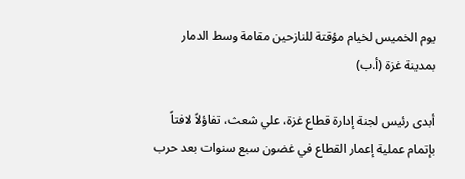يوم الخميس لخيام مؤقتة للنازحين مقامة وسط الدمار بمدينة غزة (أ.ب)

أبدى رئيس لجنة إدارة قطاع غزة، علي شعث، تفاؤلاً لافتاً بإتمام عملية إعمار القطاع في غضون سبع سنوات بعد حرب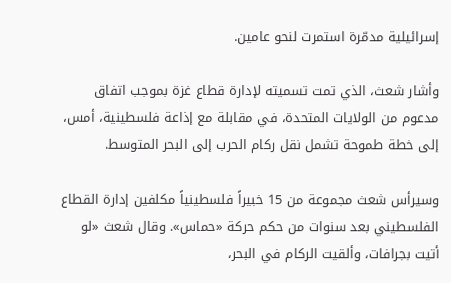إسرائيلية مدمّرة استمرت لنحو عامين.

وأشار شعث، الذي تمت تسميته لإدارة قطاع غزة بموجب اتفاق مدعوم من الولايات المتحدة، في مقابلة مع إذاعة فلسطينية، أمس، إلى خطة طموحة تشمل نقل ركام الحرب إلى البحر المتوسط.

وسيرأس شعث مجموعة من 15 خبيراً فلسطينياً مكلفين إدارة القطاع الفلسطيني بعد سنوات من حكم حركة «حماس». وقال شعث «لو أتيت بجرافات، وألقيت الركام في البحر،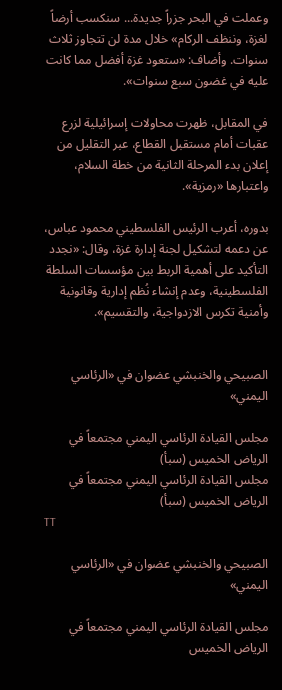وعملت في البحر جزراً جديدة... سنكسب أرضاً لغزة، وننظف الركام» خلال مدة لن تتجاوز ثلاث سنوات. وأضاف: «ستعود غزة أفضل مما كانت عليه في غضون سبع سنوات».

في المقابل، ظهرت محاولات إسرائيلية لزرع عقبات أمام مستقبل القطاع، عبر التقليل من إعلان بدء المرحلة الثانية من خطة السلام، واعتبارها «رمزية».

بدوره، أعرب الرئيس الفلسطيني محمود عباس، عن دعمه لتشكيل لجنة إدارة غزة، وقال: «نجدد التأكيد على أهمية الربط بين مؤسسات السلطة الفلسطينية، وعدم إنشاء نُظم إدارية وقانونية وأمنية تكرس الازدواجية، والتقسيم».


الصبيحي والخنبشي عضوان في «الرئاسي اليمني»

مجلس القيادة الرئاسي اليمني مجتمعاً في الرياض الخميس (سبأ)
مجلس القيادة الرئاسي اليمني مجتمعاً في الرياض الخميس (سبأ)
TT

الصبيحي والخنبشي عضوان في «الرئاسي اليمني»

مجلس القيادة الرئاسي اليمني مجتمعاً في الرياض الخميس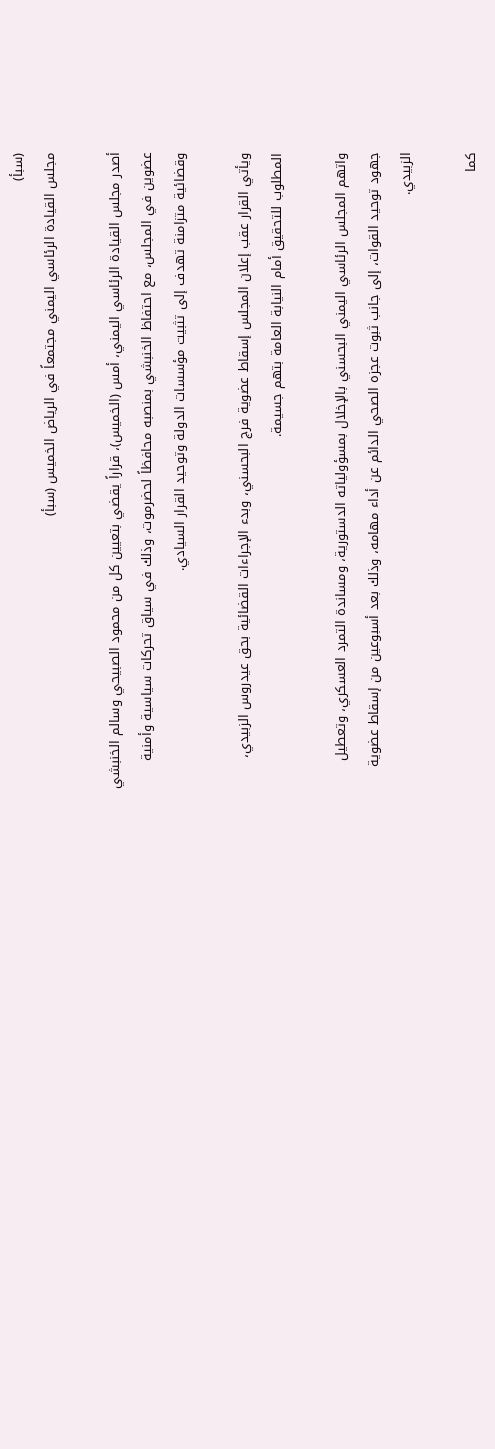(سبأ)
مجلس القيادة الرئاسي اليمني مجتمعاً في الرياض الخميس (سبأ)

أصدر مجلس القيادة الرئاسي اليمني، أمس (الخميس)، قراراً يقضي بتعيين كل من محمود الصبيحي وسالم الخنبشي عضوين في المجلس، مع احتفاظ الخنبشي بمنصبه محافظاً لحضرموت، وذلك في سياق تحركات سياسية وأمنية وقضائية متزامنة تهدف إلى تثبيت مؤسسات الدولة وتوحيد القرار السيادي.

ويأتي القرار عقب إعلان المجلس إسقاط عضوية فرج البحسني، وبدء الإجراءات القضائية بحق عيدروس الزبيدي، المطلوب للتحقيق أمام النيابة العامة بتهم جسيمة.

واتهم المجلس الرئاسي اليمني البحسني بالإخلال بمسؤولياته الدستورية، ومساندة التمرد العسكري، وتعطيل جهود توحيد القوات، إلى جانب ثبوت عجزه الصحي الدائم عن أداء مهامه، وذلك بعد أسبوعين من إسقاط عضوية الزبيدي.

كما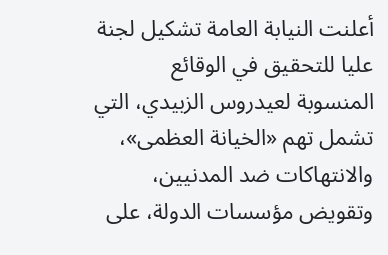أعلنت النيابة العامة تشكيل لجنة عليا للتحقيق في الوقائع المنسوبة لعيدروس الزبيدي، التي تشمل تهم «الخيانة العظمى»، والانتهاكات ضد المدنيين، وتقويض مؤسسات الدولة، على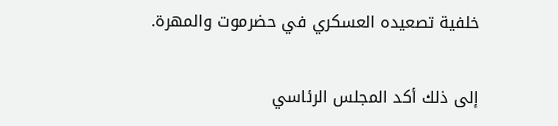خلفية تصعيده العسكري في حضرموت والمهرة.

إلى ذلك أكد المجلس الرئاسي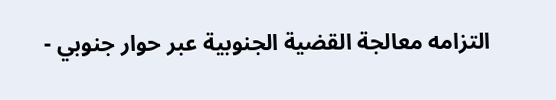التزامه معالجة القضية الجنوبية عبر حوار جنوبي -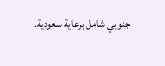جنوبي شامل برعاية سعودية.